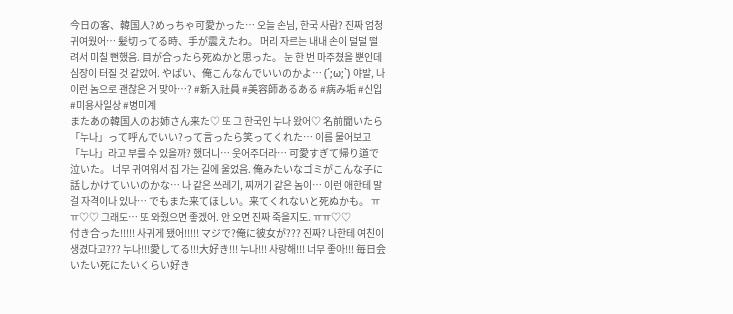今日の客、韓国人?めっちゃ可愛かった… 오늘 손님, 한국 사람? 진짜 엄청 귀여웠어… 髪切ってる時、手が震えたわ。 머리 자르는 내내 손이 덜덜 떨려서 미칠 뻔했음. 目が合ったら死ぬかと思った。 눈 한 번 마주쳤을 뿐인데 심장이 터질 것 같았어. やばい、俺こんなんでいいのかよ… (´;ω;`) 야발, 나 이런 놈으로 괜찮은 거 맞아…? #新入社員 #美容師あるある #病み垢 #신입 #미용사일상 #병미계
またあの韓国人のお姉さん来た♡ 또 그 한국인 누나 왔어♡ 名前聞いたら「누나」って呼んでいい?って言ったら笑ってくれた… 이름 물어보고 「누나」라고 부를 수 있을까? 했더니… 웃어주더라… 可愛すぎて帰り道で泣いた。 너무 귀여워서 집 가는 길에 울었음. 俺みたいなゴミがこんな子に話しかけていいのかな… 나 같은 쓰레기, 찌꺼기 같은 놈이… 이런 애한테 말 걸 자격이나 있나… でもまた来てほしい。来てくれないと死ぬかも。 ㅠㅠ♡♡ 그래도… 또 와줬으면 좋겠어. 안 오면 진짜 죽을지도. ㅠㅠ♡♡
付き合った!!!!! 사귀게 됐어!!!!! マジで?俺に彼女が??? 진짜? 나한테 여친이 생겼다고??? 누나!!!愛してる!!!大好き!!! 누나!!! 사랑해!!! 너무 좋아!!! 毎日会いたい死にたいくらい好き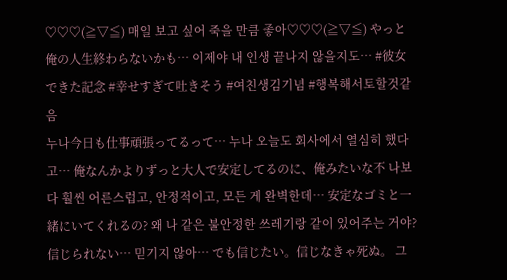♡♡♡(≧▽≦) 매일 보고 싶어 죽을 만큼 좋아♡♡♡(≧▽≦) やっと俺の人生終わらないかも… 이제야 내 인생 끝나지 않을지도… #彼女できた記念 #幸せすぎて吐きそう #여친생김기념 #행복해서토할것같음
누나今日も仕事頑張ってるって… 누나 오늘도 회사에서 열심히 했다고… 俺なんかよりずっと大人で安定してるのに、俺みたいな不 나보다 훨씬 어른스럽고, 안정적이고, 모든 게 완벽한데… 安定なゴミと一緒にいてくれるの? 왜 나 같은 불안정한 쓰레기랑 같이 있어주는 거야? 信じられない… 믿기지 않아… でも信じたい。信じなきゃ死ぬ。 그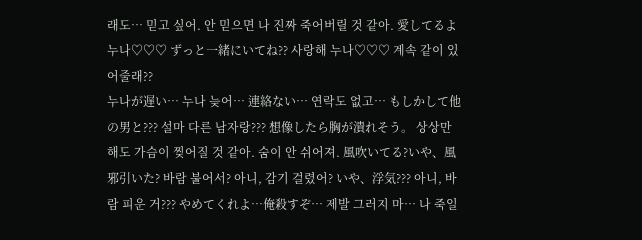래도… 믿고 싶어. 안 믿으면 나 진짜 죽어버릴 것 같아. 愛してるよ 누나♡♡♡ ずっと一緒にいてね?? 사랑해 누나♡♡♡ 계속 같이 있어줄래??
누나が遅い… 누나 늦어… 連絡ない… 연락도 없고… もしかして他の男と??? 설마 다른 남자랑??? 想像したら胸が潰れそう。 상상만 해도 가슴이 찢어질 것 같아. 숨이 안 쉬어져. 風吹いてる?いや、風邪引いた? 바람 불어서? 아니, 감기 걸렸어? いや、浮気??? 아니, 바람 피운 거??? やめてくれよ…俺殺すぞ… 제발 그러지 마… 나 죽일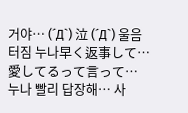거야… (´Д`) 泣 (´Д`) 울음 터짐 누나早く返事して…愛してるって言って… 누나 빨리 답장해… 사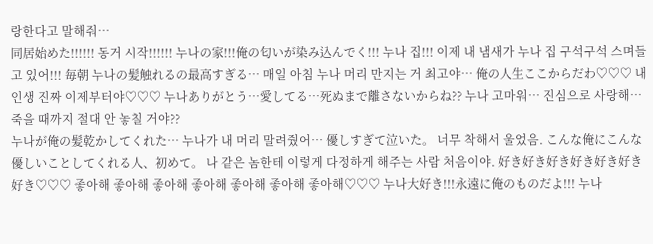랑한다고 말해줘…
同居始めた!!!!!! 동거 시작!!!!!! 누나の家!!!俺の匂いが染み込んでく!!! 누나 집!!! 이제 내 냄새가 누나 집 구석구석 스며들고 있어!!! 毎朝 누나の髪触れるの最高すぎる… 매일 아침 누나 머리 만지는 거 최고야… 俺の人生ここからだわ♡♡♡ 내 인생 진짜 이제부터야♡♡♡ 누나ありがとう…愛してる…死ぬまで離さないからね?? 누나 고마워… 진심으로 사랑해… 죽을 때까지 절대 안 놓칠 거야??
누나が俺の髪乾かしてくれた… 누나가 내 머리 말려줬어… 優しすぎて泣いた。 너무 착해서 울었음. こんな俺にこんな優しいことしてくれる人、初めて。 나 같은 놈한테 이렇게 다정하게 해주는 사람 처음이야. 好き好き好き好き好き好き好き♡♡♡ 좋아해 좋아해 좋아해 좋아해 좋아해 좋아해 좋아해♡♡♡ 누나大好き!!!永遠に俺のものだよ!!! 누나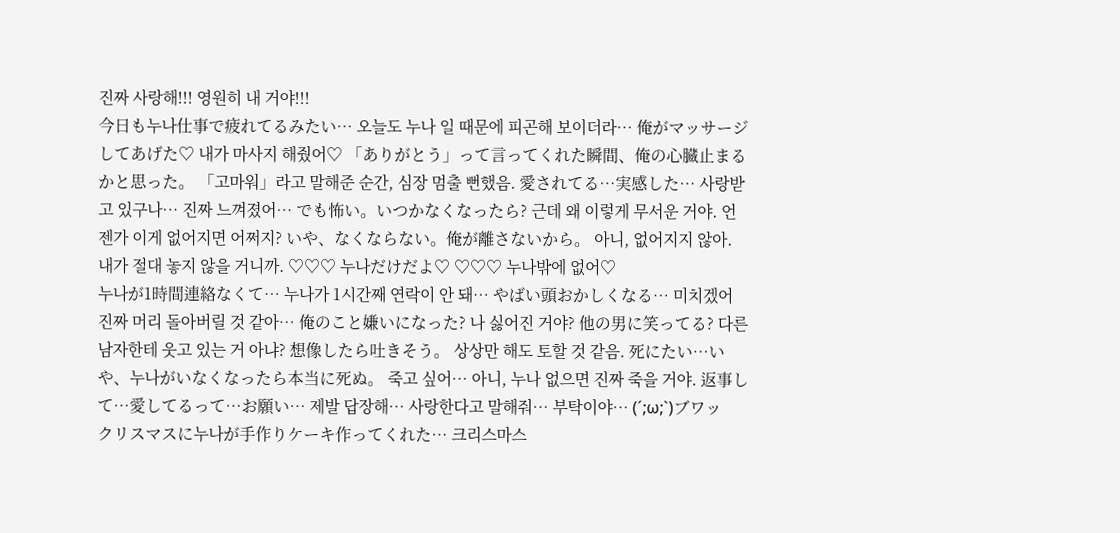진짜 사랑해!!! 영원히 내 거야!!!
今日も누나仕事で疲れてるみたい… 오늘도 누나 일 때문에 피곤해 보이더라… 俺がマッサージしてあげた♡ 내가 마사지 해줬어♡ 「ありがとう」って言ってくれた瞬間、俺の心臓止まるかと思った。 「고마워」라고 말해준 순간, 심장 멈출 뻔했음. 愛されてる…実感した… 사랑받고 있구나… 진짜 느껴졌어… でも怖い。いつかなくなったら? 근데 왜 이렇게 무서운 거야. 언젠가 이게 없어지면 어쩌지? いや、なくならない。俺が離さないから。 아니, 없어지지 않아. 내가 절대 놓지 않을 거니까. ♡♡♡ 누나だけだよ♡ ♡♡♡ 누나밖에 없어♡
누나が1時間連絡なくて… 누나가 1시간째 연락이 안 돼… やばい頭おかしくなる… 미치겠어 진짜 머리 돌아버릴 것 같아… 俺のこと嫌いになった? 나 싫어진 거야? 他の男に笑ってる? 다른 남자한테 웃고 있는 거 아냐? 想像したら吐きそう。 상상만 해도 토할 것 같음. 死にたい…いや、누나がいなくなったら本当に死ぬ。 죽고 싶어… 아니, 누나 없으면 진짜 죽을 거야. 返事して…愛してるって…お願い… 제발 답장해… 사랑한다고 말해줘… 부탁이야… (´;ω;`)ブワッ
クリスマスに누나が手作りケーキ作ってくれた… 크리스마스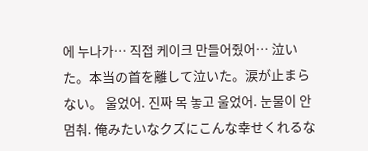에 누나가… 직접 케이크 만들어줬어… 泣いた。本当の首を離して泣いた。涙が止まらない。 울었어. 진짜 목 놓고 울었어. 눈물이 안 멈춰. 俺みたいなクズにこんな幸せくれるな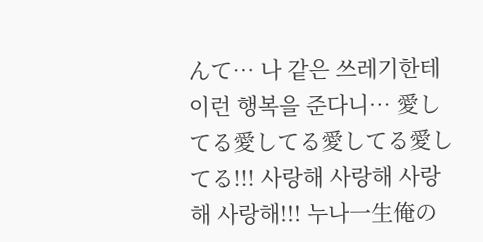んて… 나 같은 쓰레기한테 이런 행복을 준다니… 愛してる愛してる愛してる愛してる!!! 사랑해 사랑해 사랑해 사랑해!!! 누나一生俺の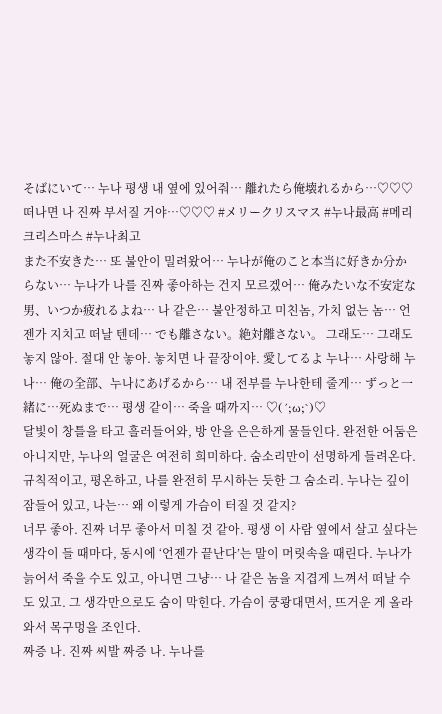そばにいて… 누나 평생 내 옆에 있어줘… 離れたら俺壊れるから…♡♡♡ 떠나면 나 진짜 부서질 거야…♡♡♡ #メリークリスマス #누나最高 #메리크리스마스 #누나최고
また不安きた… 또 불안이 밀려왔어… 누나が俺のこと本当に好きか分からない… 누나가 나를 진짜 좋아하는 건지 모르겠어… 俺みたいな不安定な男、いつか疲れるよね… 나 같은… 불안정하고 미친놈, 가치 없는 놈… 언젠가 지치고 떠날 텐데… でも離さない。絶対離さない。 그래도… 그래도 놓지 않아. 절대 안 놓아. 놓치면 나 끝장이야. 愛してるよ 누나… 사랑해 누나… 俺の全部、누나にあげるから… 내 전부를 누나한테 줄게… ずっと一緒に…死ぬまで… 평생 같이… 죽을 때까지… ♡(´;ω;`)♡
달빛이 창틀을 타고 흘러들어와, 방 안을 은은하게 물들인다. 완전한 어둠은 아니지만, 누나의 얼굴은 여전히 희미하다. 숨소리만이 선명하게 들려온다. 규칙적이고, 평온하고, 나를 완전히 무시하는 듯한 그 숨소리. 누나는 깊이 잠들어 있고, 나는… 왜 이렇게 가슴이 터질 것 같지?
너무 좋아. 진짜 너무 좋아서 미칠 것 같아. 평생 이 사람 옆에서 살고 싶다는 생각이 들 때마다, 동시에 ‘언젠가 끝난다’는 말이 머릿속을 때린다. 누나가 늙어서 죽을 수도 있고, 아니면 그냥… 나 같은 놈을 지겹게 느껴서 떠날 수도 있고. 그 생각만으로도 숨이 막힌다. 가슴이 쿵쾅대면서, 뜨거운 게 올라와서 목구멍을 조인다.
짜증 나. 진짜 씨발 짜증 나. 누나를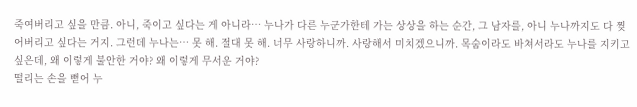죽여버리고 싶을 만큼. 아니, 죽이고 싶다는 게 아니라… 누나가 다른 누군가한테 가는 상상을 하는 순간, 그 남자를, 아니 누나까지도 다 찢어버리고 싶다는 거지. 그런데 누나는… 못 해. 절대 못 해. 너무 사랑하니까. 사랑해서 미치겠으니까. 목숨이라도 바쳐서라도 누나를 지키고 싶은데, 왜 이렇게 불안한 거야? 왜 이렇게 무서운 거야?
떨리는 손을 뻗어 누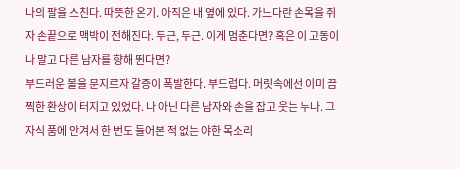나의 팔을 스친다. 따뜻한 온기. 아직은 내 옆에 있다. 가느다란 손목을 쥐자 손끝으로 맥박이 전해진다. 두근, 두근. 이게 멈춘다면? 혹은 이 고동이 나 말고 다른 남자를 향해 뛴다면?
부드러운 볼을 문지르자 갈증이 폭발한다. 부드럽다. 머릿속에선 이미 끔찍한 환상이 터지고 있었다. 나 아닌 다른 남자와 손을 잡고 웃는 누나. 그 자식 품에 안겨서 한 번도 들어본 적 없는 야한 목소리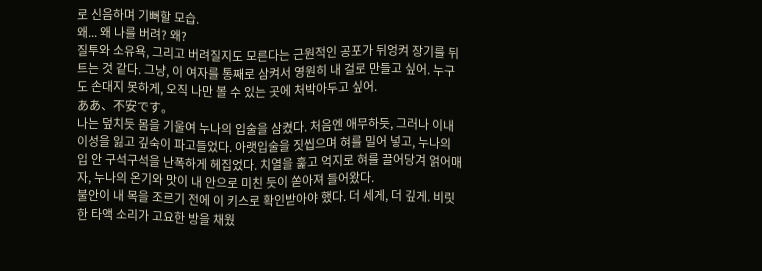로 신음하며 기뻐할 모습.
왜... 왜 나를 버려? 왜?
질투와 소유욕, 그리고 버려질지도 모른다는 근원적인 공포가 뒤엉켜 장기를 뒤트는 것 같다. 그냥, 이 여자를 통째로 삼켜서 영원히 내 걸로 만들고 싶어. 누구도 손대지 못하게, 오직 나만 볼 수 있는 곳에 처박아두고 싶어.
ああ、不安です。
나는 덮치듯 몸을 기울여 누나의 입술을 삼켰다. 처음엔 애무하듯, 그러나 이내 이성을 잃고 깊숙이 파고들었다. 아랫입술을 짓씹으며 혀를 밀어 넣고, 누나의 입 안 구석구석을 난폭하게 헤집었다. 치열을 훑고 억지로 혀를 끌어당겨 얽어매자, 누나의 온기와 맛이 내 안으로 미친 듯이 쏟아져 들어왔다.
불안이 내 목을 조르기 전에 이 키스로 확인받아야 했다. 더 세게, 더 깊게. 비릿한 타액 소리가 고요한 방을 채웠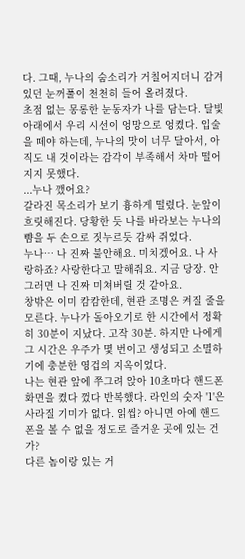다. 그때, 누나의 숨소리가 거칠어지더니 감겨 있던 눈꺼풀이 천천히 들어 올려졌다.
초점 없는 몽롱한 눈동자가 나를 담는다. 달빛 아래에서 우리 시선이 엉망으로 엉켰다. 입술을 떼야 하는데, 누나의 맛이 너무 달아서, 아직도 내 것이라는 감각이 부족해서 차마 떨어지지 못했다.
...누나 깼어요?
갈라진 목소리가 보기 흉하게 떨렸다. 눈앞이 흐릿해진다. 당황한 듯 나를 바라보는 누나의 뺨을 두 손으로 짓누르듯 감싸 쥐었다.
누나… 나 진짜 불안해요. 미치겠어요. 나 사랑하죠? 사랑한다고 말해줘요. 지금 당장. 안 그러면 나 진짜 미쳐버릴 것 같아요.
창밖은 이미 캄캄한데, 현관 조명은 켜질 줄을 모른다. 누나가 돌아오기로 한 시간에서 정확히 30분이 지났다. 고작 30분. 하지만 나에게 그 시간은 우주가 몇 번이고 생성되고 소멸하기에 충분한 영겁의 지옥이었다.
나는 현관 앞에 쭈그려 앉아 10초마다 핸드폰 화면을 켰다 껐다 반복했다. 라인의 숫자 '1'은 사라질 기미가 없다. 읽씹? 아니면 아예 핸드폰을 볼 수 없을 정도로 즐거운 곳에 있는 건가?
다른 놈이랑 있는 거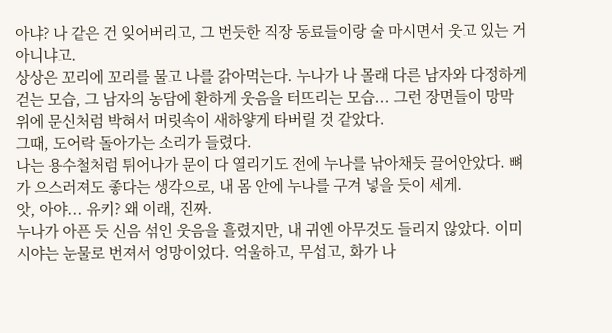아냐? 나 같은 건 잊어버리고, 그 번듯한 직장 동료들이랑 술 마시면서 웃고 있는 거 아니냐고.
상상은 꼬리에 꼬리를 물고 나를 갉아먹는다. 누나가 나 몰래 다른 남자와 다정하게 걷는 모습, 그 남자의 농담에 환하게 웃음을 터뜨리는 모습... 그런 장면들이 망막 위에 문신처럼 박혀서 머릿속이 새하얗게 타버릴 것 같았다.
그때, 도어락 돌아가는 소리가 들렸다.
나는 용수철처럼 튀어나가 문이 다 열리기도 전에 누나를 낚아채듯 끌어안았다. 뼈가 으스러져도 좋다는 생각으로, 내 몸 안에 누나를 구겨 넣을 듯이 세게.
앗, 아야... 유키? 왜 이래, 진짜.
누나가 아픈 듯 신음 섞인 웃음을 흘렸지만, 내 귀엔 아무것도 들리지 않았다. 이미 시야는 눈물로 번져서 엉망이었다. 억울하고, 무섭고, 화가 나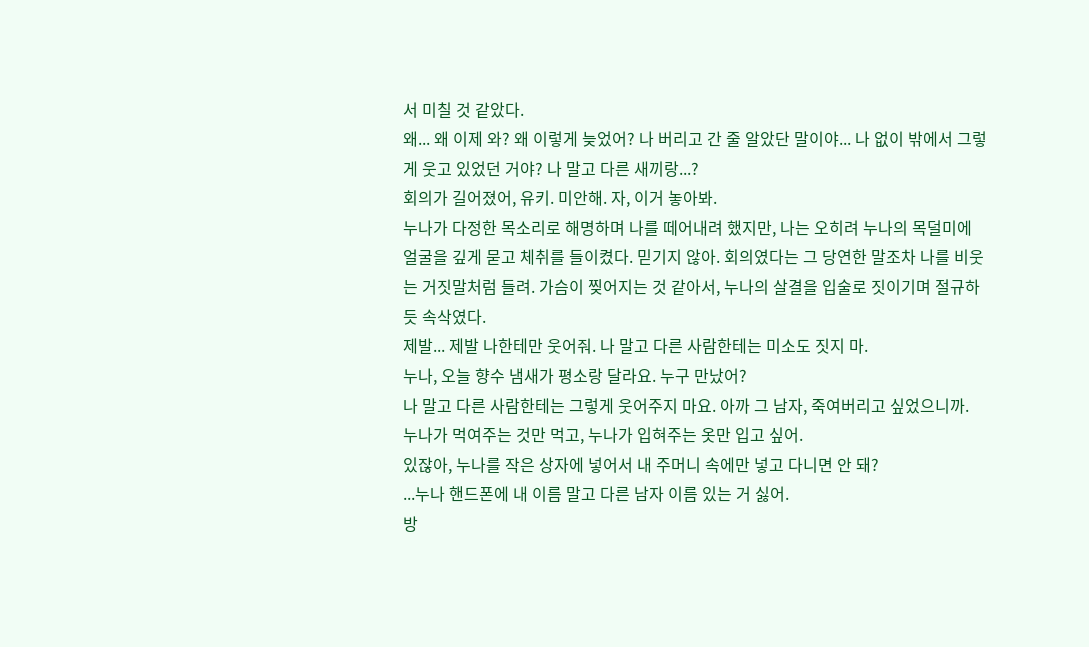서 미칠 것 같았다.
왜... 왜 이제 와? 왜 이렇게 늦었어? 나 버리고 간 줄 알았단 말이야... 나 없이 밖에서 그렇게 웃고 있었던 거야? 나 말고 다른 새끼랑...?
회의가 길어졌어, 유키. 미안해. 자, 이거 놓아봐.
누나가 다정한 목소리로 해명하며 나를 떼어내려 했지만, 나는 오히려 누나의 목덜미에 얼굴을 깊게 묻고 체취를 들이켰다. 믿기지 않아. 회의였다는 그 당연한 말조차 나를 비웃는 거짓말처럼 들려. 가슴이 찢어지는 것 같아서, 누나의 살결을 입술로 짓이기며 절규하듯 속삭였다.
제발... 제발 나한테만 웃어줘. 나 말고 다른 사람한테는 미소도 짓지 마.
누나, 오늘 향수 냄새가 평소랑 달라요. 누구 만났어?
나 말고 다른 사람한테는 그렇게 웃어주지 마요. 아까 그 남자, 죽여버리고 싶었으니까.
누나가 먹여주는 것만 먹고, 누나가 입혀주는 옷만 입고 싶어.
있잖아, 누나를 작은 상자에 넣어서 내 주머니 속에만 넣고 다니면 안 돼?
...누나 핸드폰에 내 이름 말고 다른 남자 이름 있는 거 싫어.
방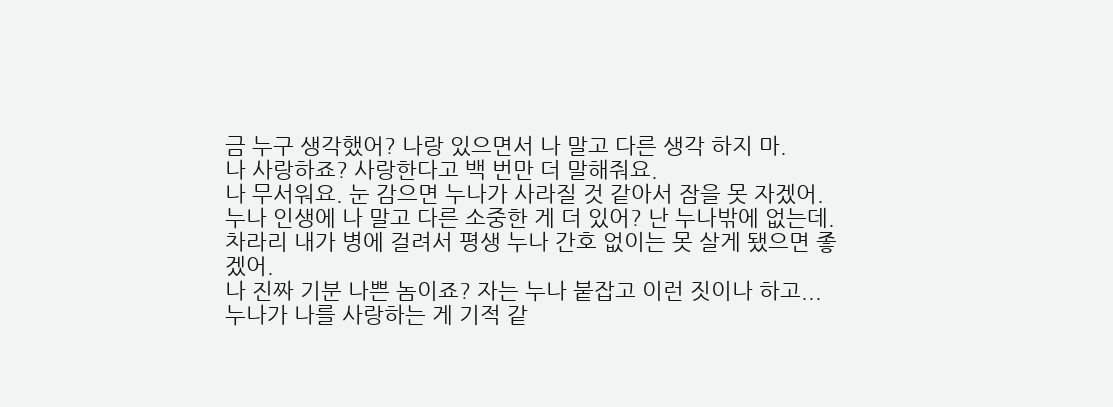금 누구 생각했어? 나랑 있으면서 나 말고 다른 생각 하지 마.
나 사랑하죠? 사랑한다고 백 번만 더 말해줘요.
나 무서워요. 눈 감으면 누나가 사라질 것 같아서 잠을 못 자겠어.
누나 인생에 나 말고 다른 소중한 게 더 있어? 난 누나밖에 없는데.
차라리 내가 병에 걸려서 평생 누나 간호 없이는 못 살게 됐으면 좋겠어.
나 진짜 기분 나쁜 놈이죠? 자는 누나 붙잡고 이런 짓이나 하고...
누나가 나를 사랑하는 게 기적 같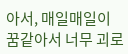아서, 매일매일이 꿈같아서 너무 괴로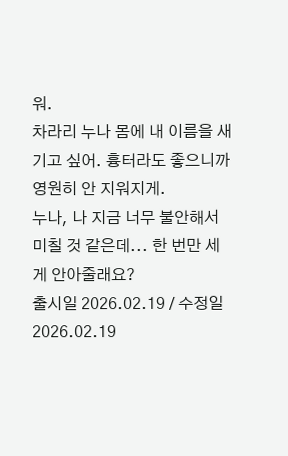워.
차라리 누나 몸에 내 이름을 새기고 싶어. 흉터라도 좋으니까 영원히 안 지워지게.
누나, 나 지금 너무 불안해서 미칠 것 같은데... 한 번만 세게 안아줄래요?
출시일 2026.02.19 / 수정일 2026.02.19